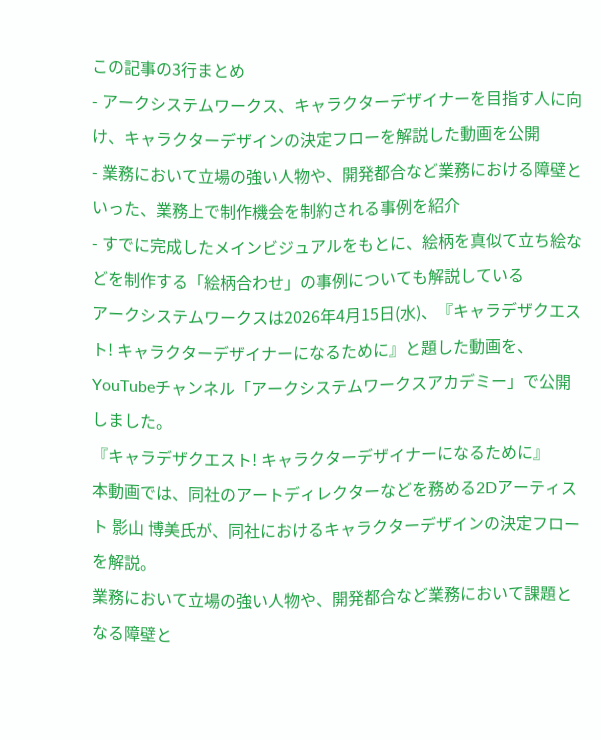この記事の3行まとめ
- アークシステムワークス、キャラクターデザイナーを目指す人に向け、キャラクターデザインの決定フローを解説した動画を公開
- 業務において立場の強い人物や、開発都合など業務における障壁といった、業務上で制作機会を制約される事例を紹介
- すでに完成したメインビジュアルをもとに、絵柄を真似て立ち絵などを制作する「絵柄合わせ」の事例についても解説している
アークシステムワークスは2026年4月15日(水)、『キャラデザクエスト! キャラクターデザイナーになるために』と題した動画を、YouTubeチャンネル「アークシステムワークスアカデミー」で公開しました。
『キャラデザクエスト! キャラクターデザイナーになるために』
本動画では、同社のアートディレクターなどを務める2Dアーティスト 影山 博美氏が、同社におけるキャラクターデザインの決定フローを解説。
業務において立場の強い人物や、開発都合など業務において課題となる障壁と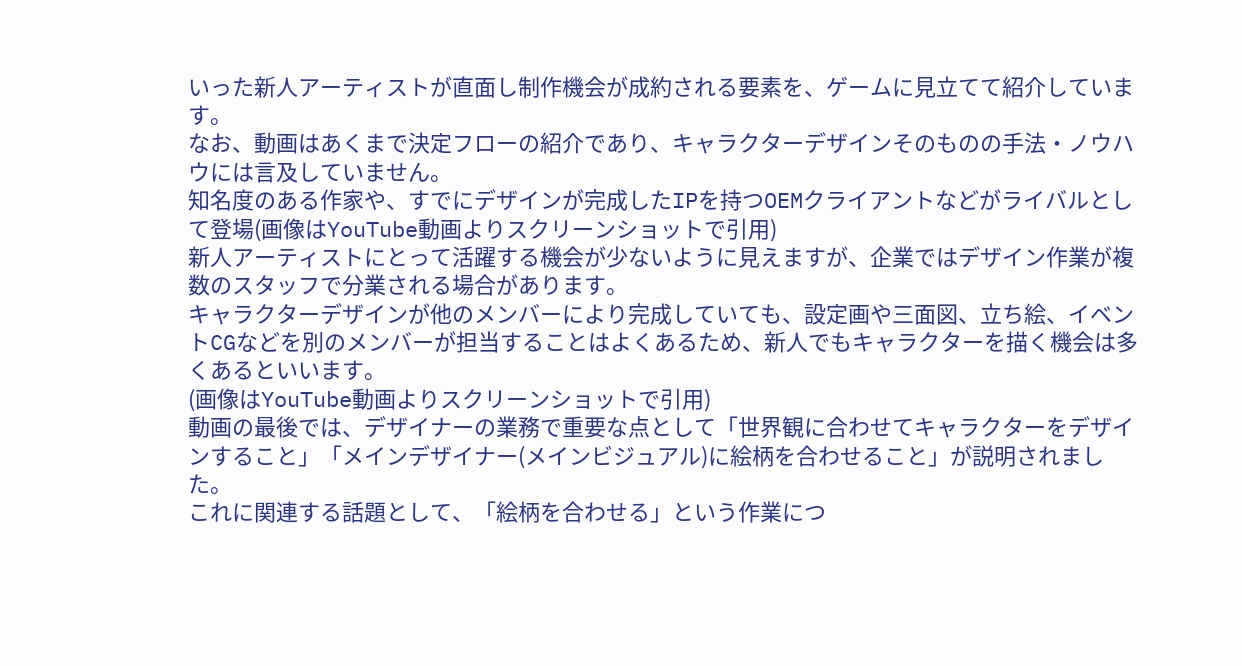いった新人アーティストが直面し制作機会が成約される要素を、ゲームに見立てて紹介しています。
なお、動画はあくまで決定フローの紹介であり、キャラクターデザインそのものの手法・ノウハウには言及していません。
知名度のある作家や、すでにデザインが完成したIPを持つOEMクライアントなどがライバルとして登場(画像はYouTube動画よりスクリーンショットで引用)
新人アーティストにとって活躍する機会が少ないように見えますが、企業ではデザイン作業が複数のスタッフで分業される場合があります。
キャラクターデザインが他のメンバーにより完成していても、設定画や三面図、立ち絵、イベントCGなどを別のメンバーが担当することはよくあるため、新人でもキャラクターを描く機会は多くあるといいます。
(画像はYouTube動画よりスクリーンショットで引用)
動画の最後では、デザイナーの業務で重要な点として「世界観に合わせてキャラクターをデザインすること」「メインデザイナー(メインビジュアル)に絵柄を合わせること」が説明されました。
これに関連する話題として、「絵柄を合わせる」という作業につ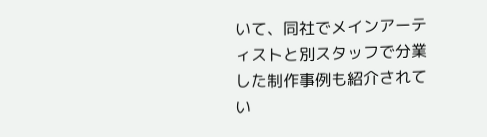いて、同社でメインアーティストと別スタッフで分業した制作事例も紹介されてい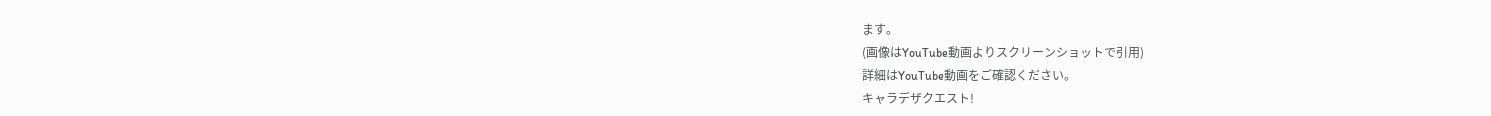ます。
(画像はYouTube動画よりスクリーンショットで引用)
詳細はYouTube動画をご確認ください。
キャラデザクエスト!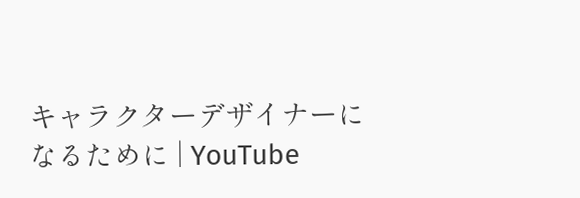キャラクターデザイナーになるために | YouTube